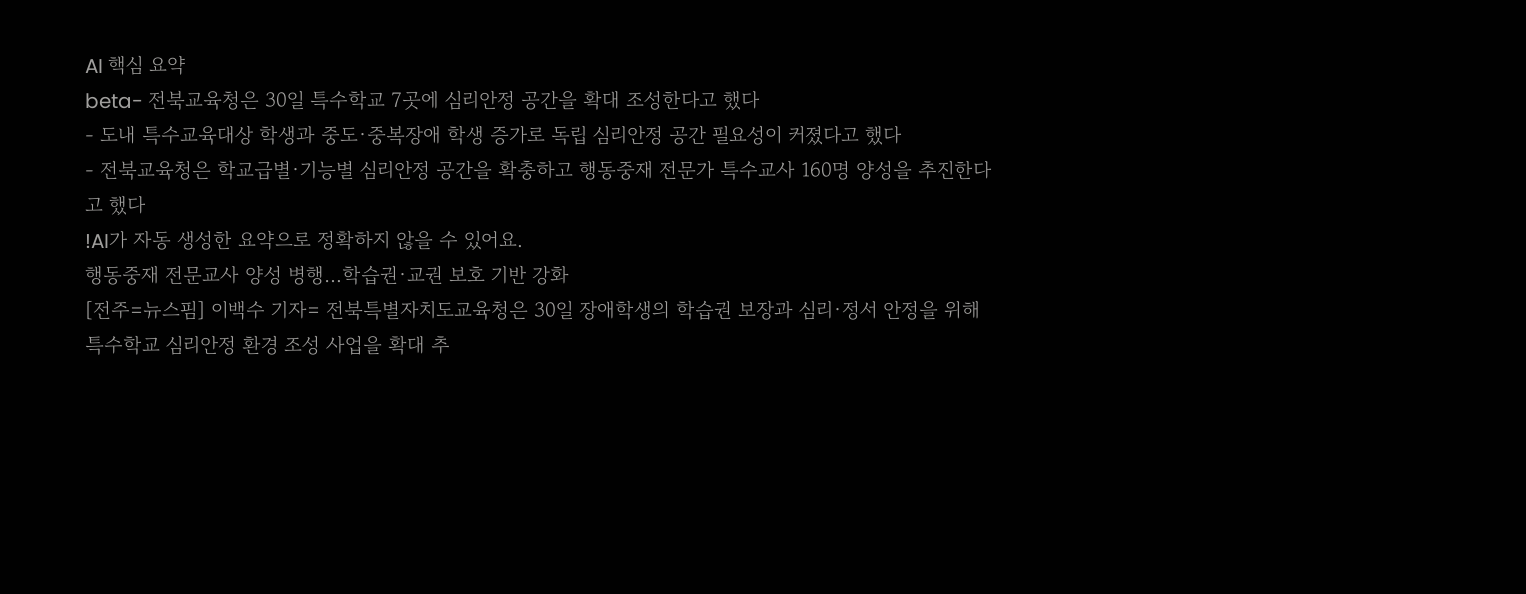AI 핵심 요약
beta- 전북교육청은 30일 특수학교 7곳에 심리안정 공간을 확대 조성한다고 했다
- 도내 특수교육대상 학생과 중도·중복장애 학생 증가로 독립 심리안정 공간 필요성이 커졌다고 했다
- 전북교육청은 학교급별·기능별 심리안정 공간을 확충하고 행동중재 전문가 특수교사 160명 양성을 추진한다고 했다
!AI가 자동 생성한 요약으로 정확하지 않을 수 있어요.
행동중재 전문교사 양성 병행…학습권·교권 보호 기반 강화
[전주=뉴스핌] 이백수 기자= 전북특별자치도교육청은 30일 장애학생의 학습권 보장과 심리·정서 안정을 위해 특수학교 심리안정 환경 조성 사업을 확대 추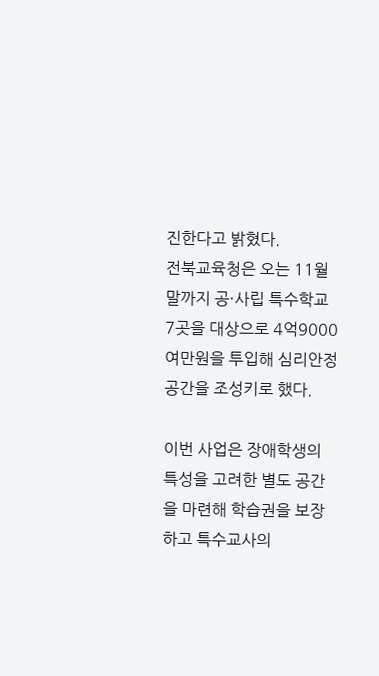진한다고 밝혔다.
전북교육청은 오는 11월 말까지 공·사립 특수학교 7곳을 대상으로 4억9000여만원을 투입해 심리안정 공간을 조성키로 했다.

이번 사업은 장애학생의 특성을 고려한 별도 공간을 마련해 학습권을 보장하고 특수교사의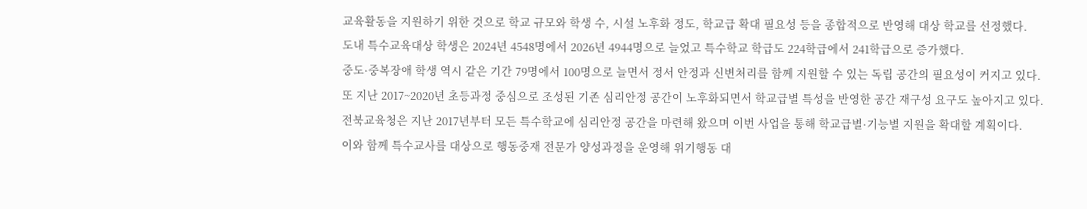교육활동을 지원하기 위한 것으로 학교 규모와 학생 수, 시설 노후화 정도, 학교급 확대 필요성 등을 종합적으로 반영해 대상 학교를 선정했다.
도내 특수교육대상 학생은 2024년 4548명에서 2026년 4944명으로 늘었고 특수학교 학급도 224학급에서 241학급으로 증가했다.
중도·중복장애 학생 역시 같은 기간 79명에서 100명으로 늘면서 정서 안정과 신변처리를 함께 지원할 수 있는 독립 공간의 필요성이 커지고 있다.
또 지난 2017~2020년 초등과정 중심으로 조성된 기존 심리안정 공간이 노후화되면서 학교급별 특성을 반영한 공간 재구성 요구도 높아지고 있다.
전북교육청은 지난 2017년부터 모든 특수학교에 심리안정 공간을 마련해 왔으며 이번 사업을 통해 학교급별·기능별 지원을 확대할 계획이다.
이와 함께 특수교사를 대상으로 행동중재 전문가 양성과정을 운영해 위기행동 대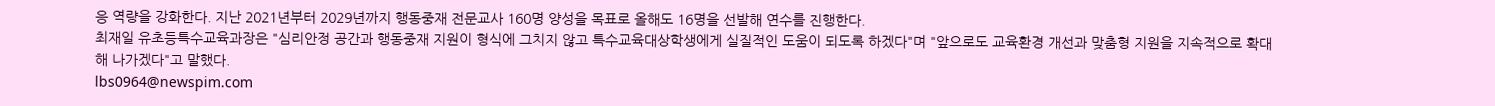응 역량을 강화한다. 지난 2021년부터 2029년까지 행동중재 전문교사 160명 양성을 목표로 올해도 16명을 선발해 연수를 진행한다.
최재일 유초등특수교육과장은 "심리안정 공간과 행동중재 지원이 형식에 그치지 않고 특수교육대상학생에게 실질적인 도움이 되도록 하겠다"며 "앞으로도 교육환경 개선과 맞춤형 지원을 지속적으로 확대해 나가겠다"고 말했다.
lbs0964@newspim.com